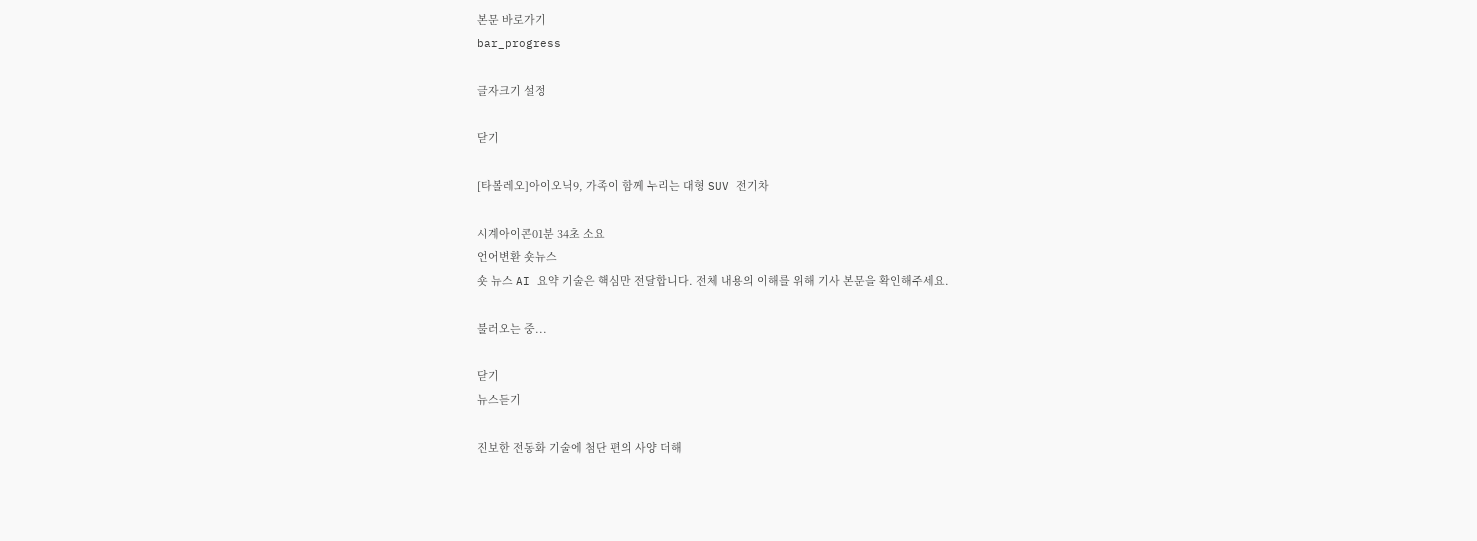본문 바로가기
bar_progress

글자크기 설정

닫기

[타볼레오]아이오닉9, 가족이 함께 누리는 대형 SUV 전기차

시계아이콘01분 34초 소요
언어변환 숏뉴스
숏 뉴스 AI 요약 기술은 핵심만 전달합니다. 전체 내용의 이해를 위해 기사 본문을 확인해주세요.

불러오는 중...

닫기
뉴스듣기

진보한 전동화 기술에 첨단 편의 사양 더해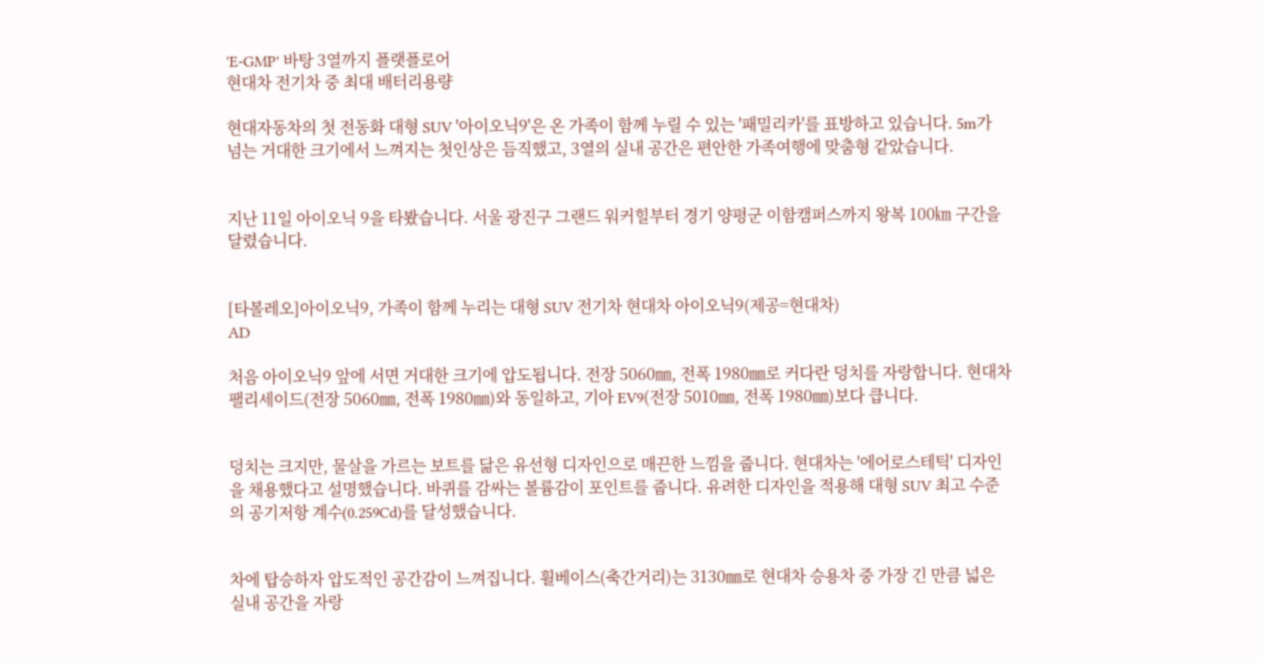'E-GMP' 바탕 3열까지 플랫플로어
현대차 전기차 중 최대 배터리용량

현대자동차의 첫 전동화 대형 SUV '아이오닉9'은 온 가족이 함께 누릴 수 있는 '패밀리카'를 표방하고 있습니다. 5m가 넘는 거대한 크기에서 느껴지는 첫인상은 듬직했고, 3열의 실내 공간은 편안한 가족여행에 맞춤형 같았습니다.


지난 11일 아이오닉 9을 타봤습니다. 서울 광진구 그랜드 워커힐부터 경기 양평군 이함캠퍼스까지 왕복 100㎞ 구간을 달렸습니다.


[타볼레오]아이오닉9, 가족이 함께 누리는 대형 SUV 전기차 현대차 아이오닉9(제공=현대차)
AD

처음 아이오닉9 앞에 서면 거대한 크기에 압도됩니다. 전장 5060㎜, 전폭 1980㎜로 커다란 덩치를 자랑합니다. 현대차 팰리세이드(전장 5060㎜, 전폭 1980㎜)와 동일하고, 기아 EV9(전장 5010㎜, 전폭 1980㎜)보다 큽니다.


덩치는 크지만, 물살을 가르는 보트를 닮은 유선형 디자인으로 매끈한 느낌을 줍니다. 현대차는 '에어로스테틱' 디자인을 채용했다고 설명했습니다. 바퀴를 감싸는 볼륨감이 포인트를 줍니다. 유려한 디자인을 적용해 대형 SUV 최고 수준의 공기저항 계수(0.259Cd)를 달성했습니다.


차에 탑승하자 압도적인 공간감이 느껴집니다. 휠베이스(축간거리)는 3130㎜로 현대차 승용차 중 가장 긴 만큼 넓은 실내 공간을 자랑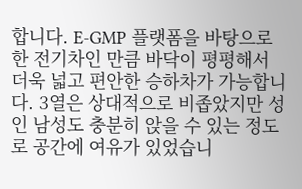합니다. E-GMP 플랫폼을 바탕으로 한 전기차인 만큼 바닥이 평평해서 더욱 넓고 편안한 승하차가 가능합니다. 3열은 상대적으로 비좁았지만 성인 남성도 충분히 앉을 수 있는 정도로 공간에 여유가 있었습니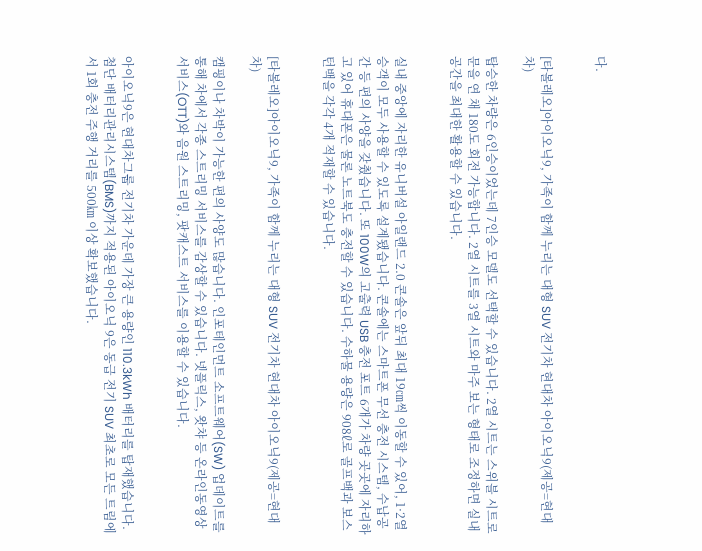다.


[타볼레오]아이오닉9, 가족이 함께 누리는 대형 SUV 전기차 현대차 아이오닉9(제공=현대차)

탑승한 차량은 6인승이었는데 7인승 모델도 선택할 수 있습니다. 2열 시트는 스위블 시트로 문을 연 채 180도 회전 가능합니다. 2열 시트를 3열 시트와 마주 보는 형태로 조정하면 실내 공간을 최대한 활용할 수 있습니다.


실내 중앙에 자리한 유니버설 아일랜드 2.0 콘솔은 앞뒤 최대 19㎝씩 이동할 수 있어, 1·2열 승객이 모두 사용할 수 있도록 설계됐습니다. 콘솔에는 스마트폰 무선 충전 시스템, 수납공간 등 편의 사양을 갖췄습니다. 또 100W의 고출력 USB 충전 포트 6개가 차량 곳곳에 자리하고 있어 휴대폰은 물론 노트북도 충전할 수 있습니다. 수하물 용량은 908ℓ로 골프백과 보스턴백을 각각 4개 적재할 수 있습니다.


[타볼레오]아이오닉9, 가족이 함께 누리는 대형 SUV 전기차 현대차 아이오닉9(제공=현대차)

캠핑이나 차박이 가능한 편의 사양도 많습니다. 인포테인먼트 소프트웨어(SW) 업데이트를 통해 차에서 각종 스트리밍 서비스를 감상할 수 있습니다. 넷플릭스, 왓챠 등 온라인동영상서비스(OTT)와 음원 스트리밍, 팟캐스트 서비스를 이용할 수 있습니다.


아이오닉9은 현대차그룹 전기차 가운데 가장 큰 용량인 110.3kWh 배터리를 탑재했습니다. 첨단 배터리관리시스템(BMS)까지 적용된 아이오닉 9은 동급 전기 SUV 최초로 모든 트림에서 1회 충전 주행 거리를 500㎞ 이상 확보했습니다.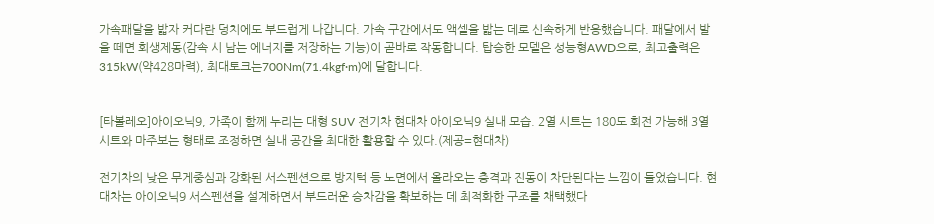가속패달을 밟자 커다란 덩치에도 부드럽게 나갑니다. 가속 구간에서도 액셀을 밟는 데로 신속하게 반응했습니다. 패달에서 발을 떼면 회생제동(감속 시 남는 에너지를 저장하는 기능)이 곧바로 작동합니다. 탑승한 모델은 성능형AWD으로, 최고출력은 315kW(약428마력), 최대토크는700Nm(71.4kgf·m)에 달합니다.


[타볼레오]아이오닉9, 가족이 함께 누리는 대형 SUV 전기차 현대차 아이오닉9 실내 모습. 2열 시트는 180도 회전 가능해 3열 시트와 마주보는 형태로 조정하면 실내 공간을 최대한 활용할 수 있다.(제공=현대차)

전기차의 낮은 무게중심과 강화된 서스펜션으로 방지턱 등 노면에서 올라오는 충격과 진동이 차단된다는 느낌이 들었습니다. 현대차는 아이오닉9 서스펜션을 설계하면서 부드러운 승차감을 확보하는 데 최적화한 구조를 채택했다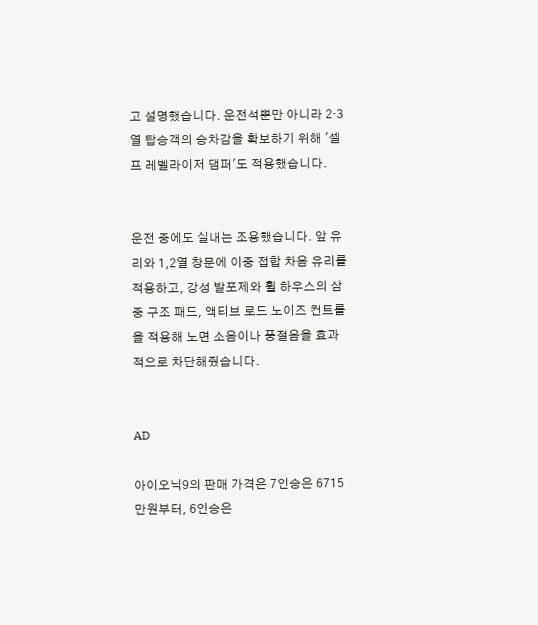고 설명했습니다. 운전석뿐만 아니라 2·3열 탑승객의 승차감을 확보하기 위해 '셀프 레벨라이저 댐퍼'도 적용했습니다.


운전 중에도 실내는 조용했습니다. 앞 유리와 1,2열 창문에 이중 접합 차음 유리를 적용하고, 강성 발포제와 휠 하우스의 삼중 구조 패드, 액티브 로드 노이즈 컨트롤을 적용해 노면 소음이나 풍절음을 효과적으로 차단해줬습니다.


AD

아이오닉9의 판매 가격은 7인승은 6715만원부터, 6인승은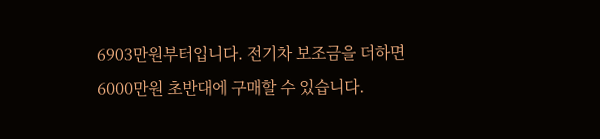6903만원부터입니다. 전기차 보조금을 더하면 6000만원 초반대에 구매할 수 있습니다.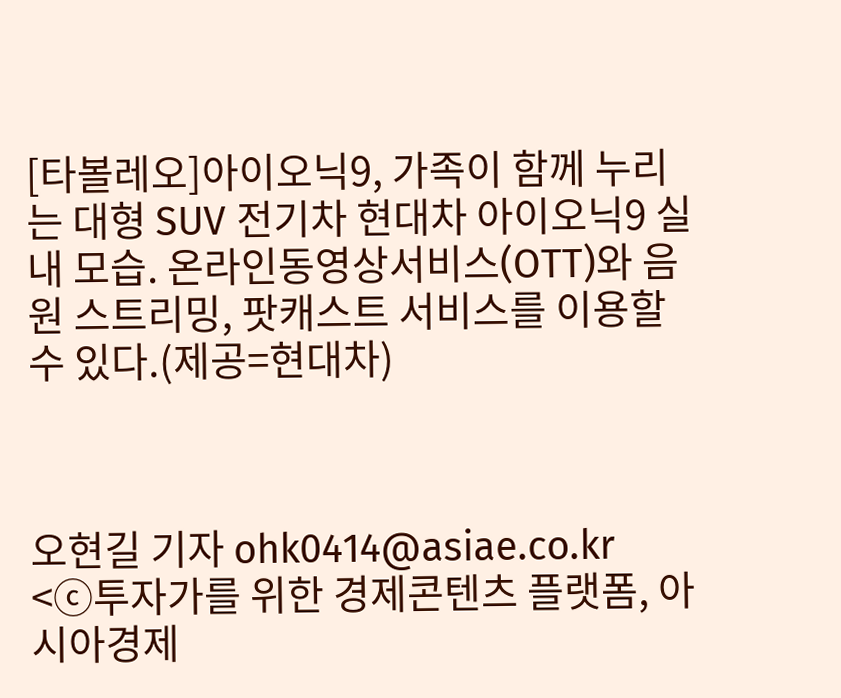[타볼레오]아이오닉9, 가족이 함께 누리는 대형 SUV 전기차 현대차 아이오닉9 실내 모습. 온라인동영상서비스(OTT)와 음원 스트리밍, 팟캐스트 서비스를 이용할 수 있다.(제공=현대차)



오현길 기자 ohk0414@asiae.co.kr
<ⓒ투자가를 위한 경제콘텐츠 플랫폼, 아시아경제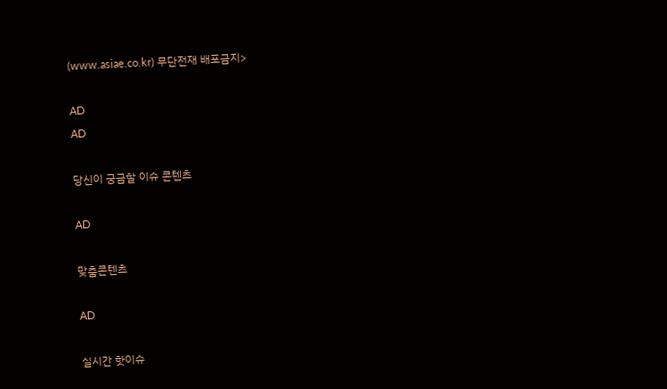(www.asiae.co.kr) 무단전재 배포금지>

AD
AD

당신이 궁금할 이슈 콘텐츠

AD

맞춤콘텐츠

AD

실시간 핫이슈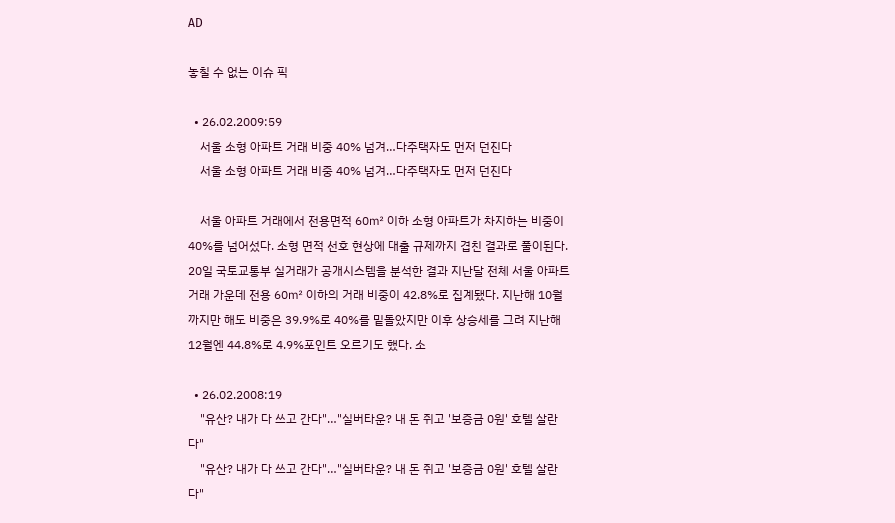AD

놓칠 수 없는 이슈 픽

  • 26.02.2009:59
    서울 소형 아파트 거래 비중 40% 넘겨…다주택자도 먼저 던진다
    서울 소형 아파트 거래 비중 40% 넘겨…다주택자도 먼저 던진다

    서울 아파트 거래에서 전용면적 60㎡ 이하 소형 아파트가 차지하는 비중이 40%를 넘어섰다. 소형 면적 선호 현상에 대출 규제까지 겹친 결과로 풀이된다. 20일 국토교통부 실거래가 공개시스템을 분석한 결과 지난달 전체 서울 아파트 거래 가운데 전용 60㎡ 이하의 거래 비중이 42.8%로 집계됐다. 지난해 10월까지만 해도 비중은 39.9%로 40%를 밑돌았지만 이후 상승세를 그려 지난해 12월엔 44.8%로 4.9%포인트 오르기도 했다. 소

  • 26.02.2008:19
    "유산? 내가 다 쓰고 간다"…"실버타운? 내 돈 쥐고 '보증금 0원' 호텔 살란다"
    "유산? 내가 다 쓰고 간다"…"실버타운? 내 돈 쥐고 '보증금 0원' 호텔 살란다"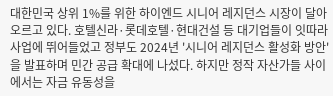대한민국 상위 1%를 위한 하이엔드 시니어 레지던스 시장이 달아오르고 있다. 호텔신라·롯데호텔·현대건설 등 대기업들이 잇따라 사업에 뛰어들었고 정부도 2024년 '시니어 레지던스 활성화 방안'을 발표하며 민간 공급 확대에 나섰다. 하지만 정작 자산가들 사이에서는 자금 유동성을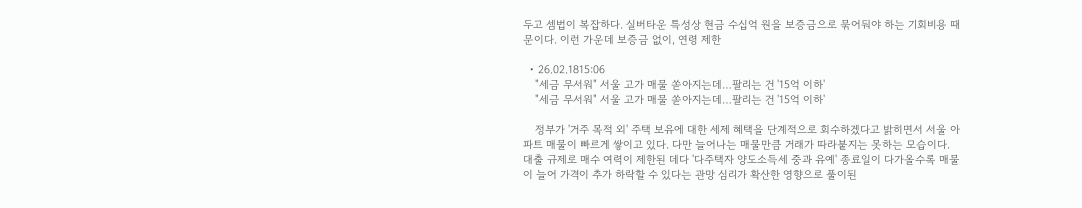두고 셈법이 복잡하다. 실버타운 특성상 현금 수십억 원을 보증금으로 묶어둬야 하는 기회비용 때문이다. 이런 가운데 보증금 없이, 연령 제한

  • 26.02.1815:06
    "세금 무서워" 서울 고가 매물 쏟아지는데…팔리는 건 '15억 이하'
    "세금 무서워" 서울 고가 매물 쏟아지는데…팔리는 건 '15억 이하'

    정부가 '거주 목적 외' 주택 보유에 대한 세제 혜택을 단계적으로 회수하겠다고 밝히면서 서울 아파트 매물이 빠르게 쌓이고 있다. 다만 늘어나는 매물만큼 거래가 따라붙지는 못하는 모습이다. 대출 규제로 매수 여력이 제한된 데다 '다주택자 양도소득세 중과 유예' 종료일이 다가올수록 매물이 늘어 가격이 추가 하락할 수 있다는 관망 심리가 확산한 영향으로 풀이된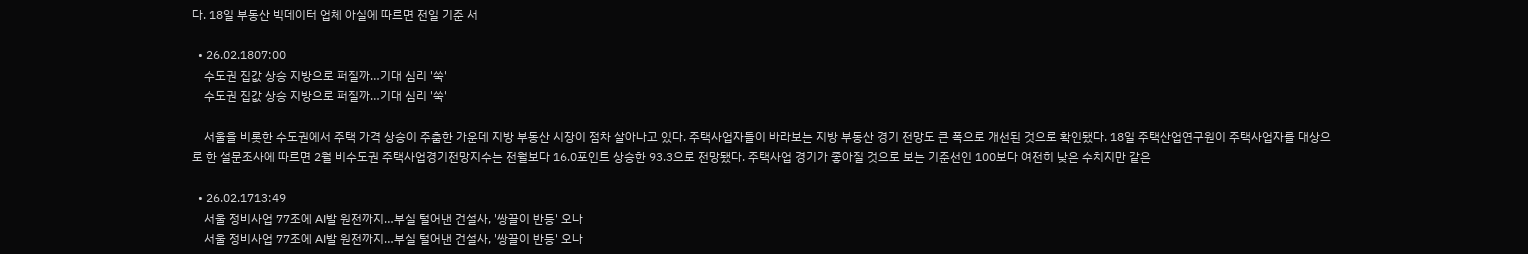다. 18일 부동산 빅데이터 업체 아실에 따르면 전일 기준 서

  • 26.02.1807:00
    수도권 집값 상승 지방으로 퍼질까…기대 심리 '쑥'
    수도권 집값 상승 지방으로 퍼질까…기대 심리 '쑥'

    서울을 비롯한 수도권에서 주택 가격 상승이 주춤한 가운데 지방 부동산 시장이 점차 살아나고 있다. 주택사업자들이 바라보는 지방 부동산 경기 전망도 큰 폭으로 개선된 것으로 확인됐다. 18일 주택산업연구원이 주택사업자를 대상으로 한 설문조사에 따르면 2월 비수도권 주택사업경기전망지수는 전월보다 16.0포인트 상승한 93.3으로 전망됐다. 주택사업 경기가 좋아질 것으로 보는 기준선인 100보다 여전히 낮은 수치지만 같은

  • 26.02.1713:49
    서울 정비사업 77조에 AI발 원전까지…부실 털어낸 건설사, '쌍끌이 반등' 오나
    서울 정비사업 77조에 AI발 원전까지…부실 털어낸 건설사, '쌍끌이 반등' 오나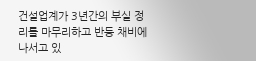건설업계가 3년간의 부실 정리를 마무리하고 반등 채비에 나서고 있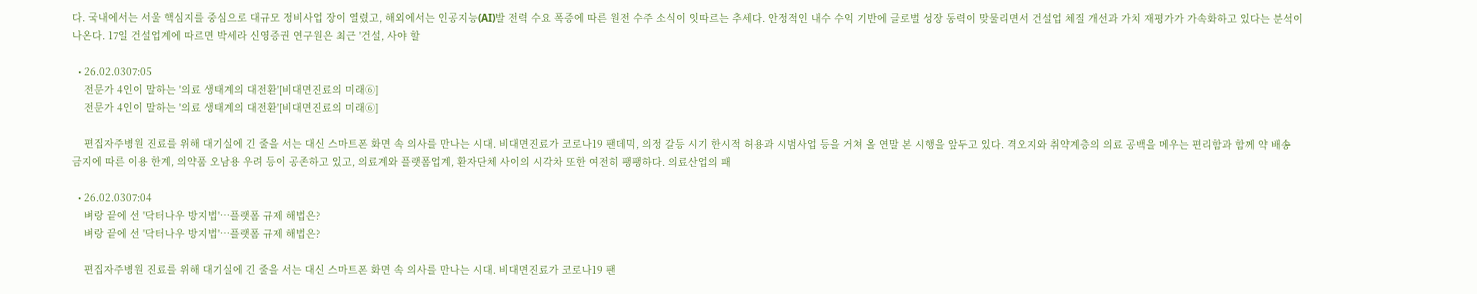다. 국내에서는 서울 핵심지를 중심으로 대규모 정비사업 장이 열렸고, 해외에서는 인공지능(AI)발 전력 수요 폭증에 따른 원전 수주 소식이 잇따르는 추세다. 안정적인 내수 수익 기반에 글로벌 성장 동력이 맞물리면서 건설업 체질 개선과 가치 재평가가 가속화하고 있다는 분석이 나온다. 17일 건설업계에 따르면 박세라 신영증권 연구원은 최근 '건설, 사야 할

  • 26.02.0307:05
    전문가 4인이 말하는 '의료 생태계의 대전환'[비대면진료의 미래⑥]
    전문가 4인이 말하는 '의료 생태계의 대전환'[비대면진료의 미래⑥]

    편집자주병원 진료를 위해 대기실에 긴 줄을 서는 대신 스마트폰 화면 속 의사를 만나는 시대. 비대면진료가 코로나19 팬데믹, 의정 갈등 시기 한시적 허용과 시범사업 등을 거쳐 올 연말 본 시행을 앞두고 있다. 격오지와 취약계층의 의료 공백을 메우는 편리함과 함께 약 배송 금지에 따른 이용 한계, 의약품 오남용 우려 등이 공존하고 있고, 의료계와 플랫폼업계, 환자단체 사이의 시각차 또한 여전히 팽팽하다. 의료산업의 패

  • 26.02.0307:04
    벼랑 끝에 선 '닥터나우 방지법'…플랫폼 규제 해법은?
    벼랑 끝에 선 '닥터나우 방지법'…플랫폼 규제 해법은?

    편집자주병원 진료를 위해 대기실에 긴 줄을 서는 대신 스마트폰 화면 속 의사를 만나는 시대. 비대면진료가 코로나19 팬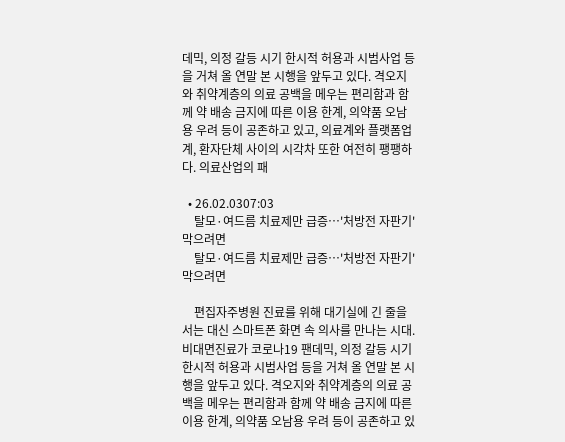데믹, 의정 갈등 시기 한시적 허용과 시범사업 등을 거쳐 올 연말 본 시행을 앞두고 있다. 격오지와 취약계층의 의료 공백을 메우는 편리함과 함께 약 배송 금지에 따른 이용 한계, 의약품 오남용 우려 등이 공존하고 있고, 의료계와 플랫폼업계, 환자단체 사이의 시각차 또한 여전히 팽팽하다. 의료산업의 패

  • 26.02.0307:03
    탈모·여드름 치료제만 급증…'처방전 자판기' 막으려면
    탈모·여드름 치료제만 급증…'처방전 자판기' 막으려면

    편집자주병원 진료를 위해 대기실에 긴 줄을 서는 대신 스마트폰 화면 속 의사를 만나는 시대. 비대면진료가 코로나19 팬데믹, 의정 갈등 시기 한시적 허용과 시범사업 등을 거쳐 올 연말 본 시행을 앞두고 있다. 격오지와 취약계층의 의료 공백을 메우는 편리함과 함께 약 배송 금지에 따른 이용 한계, 의약품 오남용 우려 등이 공존하고 있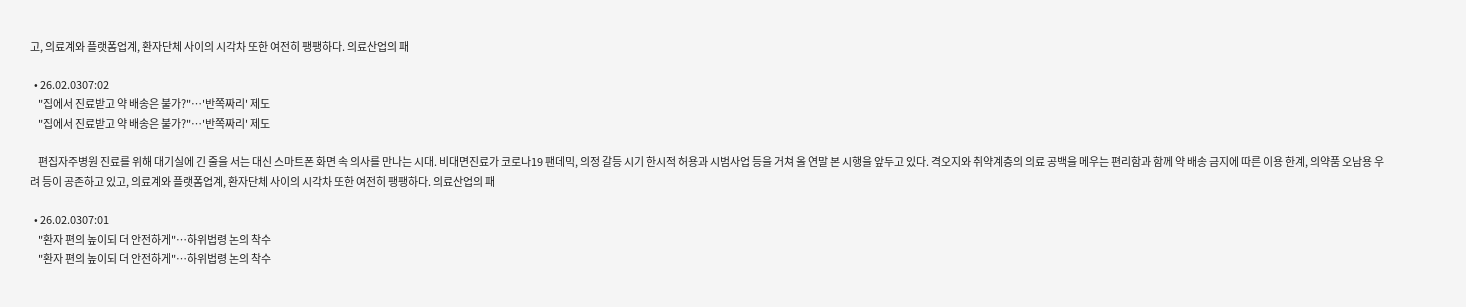고, 의료계와 플랫폼업계, 환자단체 사이의 시각차 또한 여전히 팽팽하다. 의료산업의 패

  • 26.02.0307:02
    "집에서 진료받고 약 배송은 불가?"…'반쪽짜리' 제도
    "집에서 진료받고 약 배송은 불가?"…'반쪽짜리' 제도

    편집자주병원 진료를 위해 대기실에 긴 줄을 서는 대신 스마트폰 화면 속 의사를 만나는 시대. 비대면진료가 코로나19 팬데믹, 의정 갈등 시기 한시적 허용과 시범사업 등을 거쳐 올 연말 본 시행을 앞두고 있다. 격오지와 취약계층의 의료 공백을 메우는 편리함과 함께 약 배송 금지에 따른 이용 한계, 의약품 오남용 우려 등이 공존하고 있고, 의료계와 플랫폼업계, 환자단체 사이의 시각차 또한 여전히 팽팽하다. 의료산업의 패

  • 26.02.0307:01
    "환자 편의 높이되 더 안전하게"…하위법령 논의 착수
    "환자 편의 높이되 더 안전하게"…하위법령 논의 착수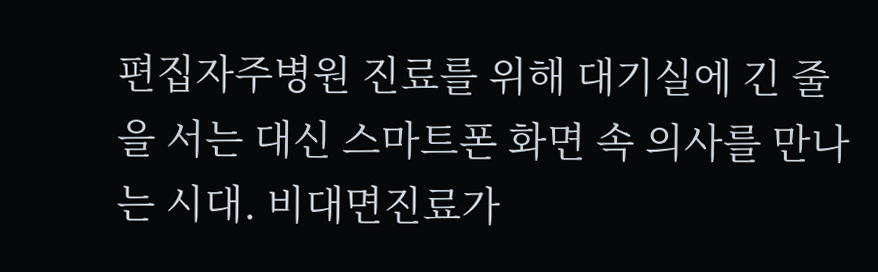편집자주병원 진료를 위해 대기실에 긴 줄을 서는 대신 스마트폰 화면 속 의사를 만나는 시대. 비대면진료가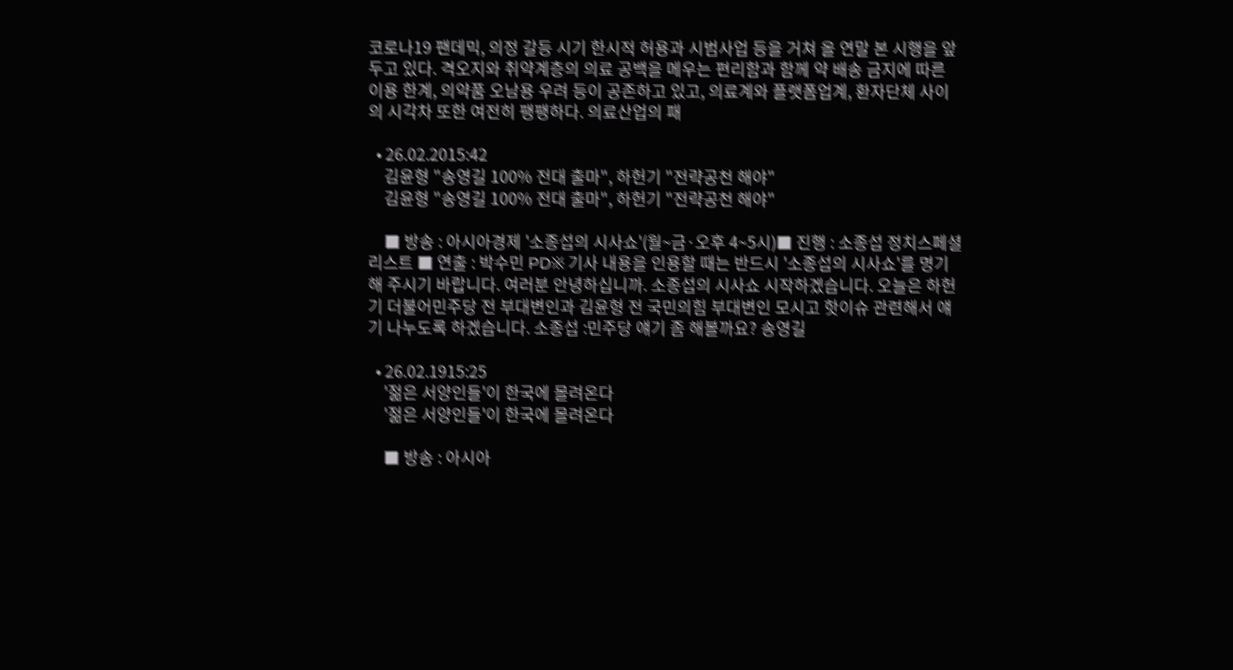코로나19 팬데믹, 의정 갈등 시기 한시적 허용과 시범사업 등을 거쳐 올 연말 본 시행을 앞두고 있다. 격오지와 취약계층의 의료 공백을 메우는 편리함과 함께 약 배송 금지에 따른 이용 한계, 의약품 오남용 우려 등이 공존하고 있고, 의료계와 플랫폼업계, 환자단체 사이의 시각차 또한 여전히 팽팽하다. 의료산업의 패

  • 26.02.2015:42
    김윤형 "송영길 100% 전대 출마", 하헌기 "전략공천 해야"
    김윤형 "송영길 100% 전대 출마", 하헌기 "전략공천 해야"

    ■ 방송 : 아시아경제 '소종섭의 시사쇼'(월~금·오후 4~5시)■ 진행 : 소종섭 정치스페셜리스트 ■ 연출 : 박수민 PD※ 기사 내용을 인용할 때는 반드시 '소종섭의 시사쇼'를 명기해 주시기 바랍니다. 여러분 안녕하십니까. 소종섭의 시사쇼 시작하겠습니다. 오늘은 하헌기 더불어민주당 전 부대변인과 김윤형 전 국민의힘 부대변인 모시고 핫이슈 관련해서 얘기 나누도록 하겠습니다. 소종섭 :민주당 얘기 좀 해볼까요? 송영길

  • 26.02.1915:25
    '젊은 서양인들'이 한국에 몰려온다
    '젊은 서양인들'이 한국에 몰려온다

    ■ 방송 : 아시아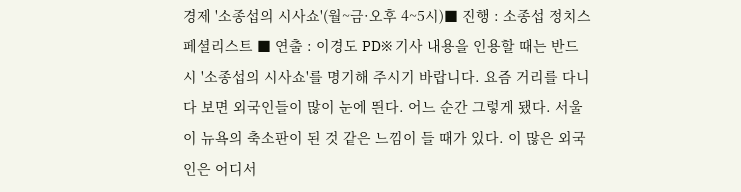경제 '소종섭의 시사쇼'(월~금·오후 4~5시)■ 진행 : 소종섭 정치스페셜리스트 ■ 연출 : 이경도 PD※ 기사 내용을 인용할 때는 반드시 '소종섭의 시사쇼'를 명기해 주시기 바랍니다. 요즘 거리를 다니다 보면 외국인들이 많이 눈에 띈다. 어느 순간 그렇게 됐다. 서울이 뉴욕의 축소판이 된 것 같은 느낌이 들 때가 있다. 이 많은 외국인은 어디서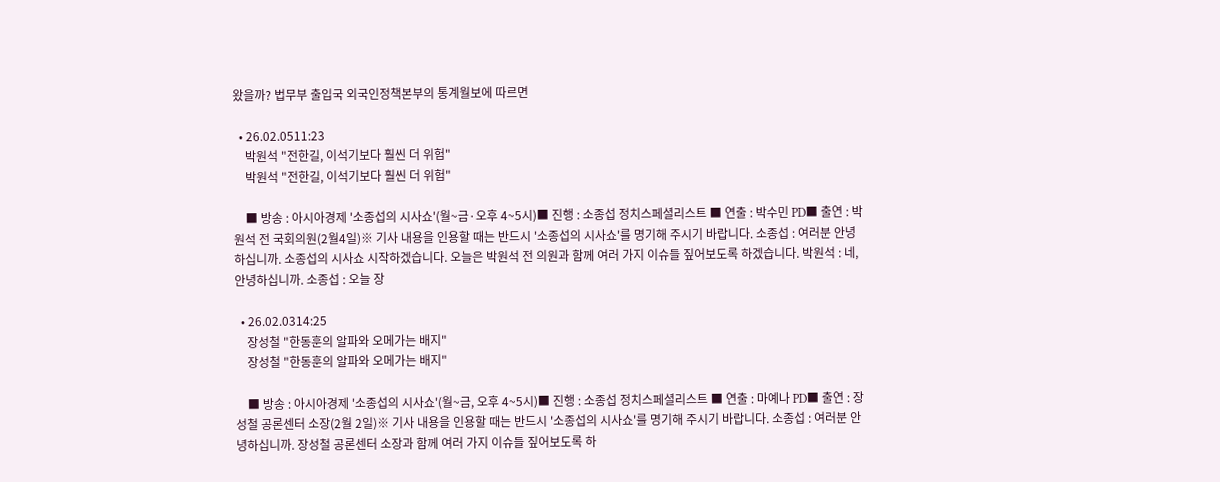왔을까? 법무부 출입국 외국인정책본부의 통계월보에 따르면

  • 26.02.0511:23
    박원석 "전한길, 이석기보다 훨씬 더 위험"
    박원석 "전한길, 이석기보다 훨씬 더 위험"

    ■ 방송 : 아시아경제 '소종섭의 시사쇼'(월~금·오후 4~5시)■ 진행 : 소종섭 정치스페셜리스트 ■ 연출 : 박수민 PD■ 출연 : 박원석 전 국회의원(2월4일)※ 기사 내용을 인용할 때는 반드시 '소종섭의 시사쇼'를 명기해 주시기 바랍니다. 소종섭 : 여러분 안녕하십니까. 소종섭의 시사쇼 시작하겠습니다. 오늘은 박원석 전 의원과 함께 여러 가지 이슈들 짚어보도록 하겠습니다. 박원석 : 네, 안녕하십니까. 소종섭 : 오늘 장

  • 26.02.0314:25
    장성철 "한동훈의 알파와 오메가는 배지"
    장성철 "한동훈의 알파와 오메가는 배지"

    ■ 방송 : 아시아경제 '소종섭의 시사쇼'(월~금, 오후 4~5시)■ 진행 : 소종섭 정치스페셜리스트 ■ 연출 : 마예나 PD■ 출연 : 장성철 공론센터 소장(2월 2일)※ 기사 내용을 인용할 때는 반드시 '소종섭의 시사쇼'를 명기해 주시기 바랍니다. 소종섭 : 여러분 안녕하십니까. 장성철 공론센터 소장과 함께 여러 가지 이슈들 짚어보도록 하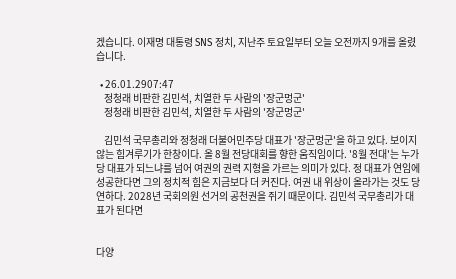겠습니다. 이재명 대통령 SNS 정치, 지난주 토요일부터 오늘 오전까지 9개를 올렸습니다.

  • 26.01.2907:47
    정청래 비판한 김민석, 치열한 두 사람의 '장군멍군'
    정청래 비판한 김민석, 치열한 두 사람의 '장군멍군'

    김민석 국무총리와 정청래 더불어민주당 대표가 '장군멍군'을 하고 있다. 보이지 않는 힘겨루기가 한창이다. 올 8월 전당대회를 향한 움직임이다. '8월 전대'는 누가 당 대표가 되느냐를 넘어 여권의 권력 지형을 가르는 의미가 있다. 정 대표가 연임에 성공한다면 그의 정치적 힘은 지금보다 더 커진다. 여권 내 위상이 올라가는 것도 당연하다. 2028년 국회의원 선거의 공천권을 쥐기 때문이다. 김민석 국무총리가 대표가 된다면


다양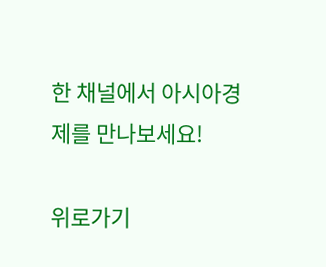한 채널에서 아시아경제를 만나보세요!

위로가기